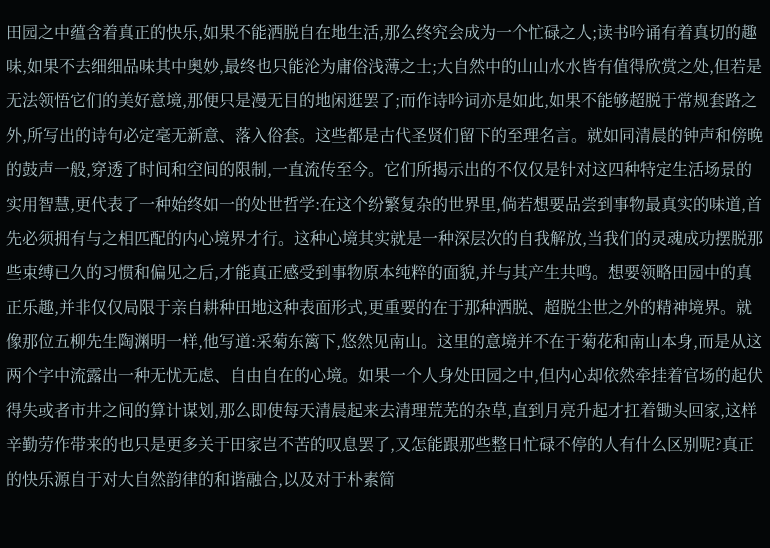田园之中蕴含着真正的快乐,如果不能洒脱自在地生活,那么终究会成为一个忙碌之人;读书吟诵有着真切的趣味,如果不去细细品味其中奥妙,最终也只能沦为庸俗浅薄之士;大自然中的山山水水皆有值得欣赏之处,但若是无法领悟它们的美好意境,那便只是漫无目的地闲逛罢了;而作诗吟词亦是如此,如果不能够超脱于常规套路之外,所写出的诗句必定毫无新意、落入俗套。这些都是古代圣贤们留下的至理名言。就如同清晨的钟声和傍晚的鼓声一般,穿透了时间和空间的限制,一直流传至今。它们所揭示出的不仅仅是针对这四种特定生活场景的实用智慧,更代表了一种始终如一的处世哲学:在这个纷繁复杂的世界里,倘若想要品尝到事物最真实的味道,首先必须拥有与之相匹配的内心境界才行。这种心境其实就是一种深层次的自我解放,当我们的灵魂成功摆脱那些束缚已久的习惯和偏见之后,才能真正感受到事物原本纯粹的面貌,并与其产生共鸣。想要领略田园中的真正乐趣,并非仅仅局限于亲自耕种田地这种表面形式,更重要的在于那种洒脱、超脱尘世之外的精神境界。就像那位五柳先生陶渊明一样,他写道:采菊东篱下,悠然见南山。这里的意境并不在于菊花和南山本身,而是从这两个字中流露出一种无忧无虑、自由自在的心境。如果一个人身处田园之中,但内心却依然牵挂着官场的起伏得失或者市井之间的算计谋划,那么即使每天清晨起来去清理荒芜的杂草,直到月亮升起才扛着锄头回家,这样辛勤劳作带来的也只是更多关于田家岂不苦的叹息罢了,又怎能跟那些整日忙碌不停的人有什么区别呢?真正的快乐源自于对大自然韵律的和谐融合,以及对于朴素简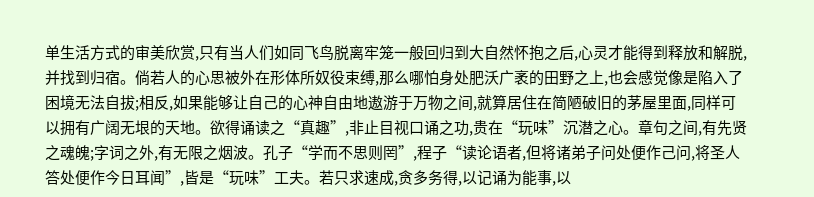单生活方式的审美欣赏,只有当人们如同飞鸟脱离牢笼一般回归到大自然怀抱之后,心灵才能得到释放和解脱,并找到归宿。倘若人的心思被外在形体所奴役束缚,那么哪怕身处肥沃广袤的田野之上,也会感觉像是陷入了困境无法自拔;相反,如果能够让自己的心神自由地遨游于万物之间,就算居住在简陋破旧的茅屋里面,同样可以拥有广阔无垠的天地。欲得诵读之“真趣”,非止目视口诵之功,贵在“玩味”沉潜之心。章句之间,有先贤之魂魄;字词之外,有无限之烟波。孔子“学而不思则罔”,程子“读论语者,但将诸弟子问处便作己问,将圣人答处便作今日耳闻”,皆是“玩味”工夫。若只求速成,贪多务得,以记诵为能事,以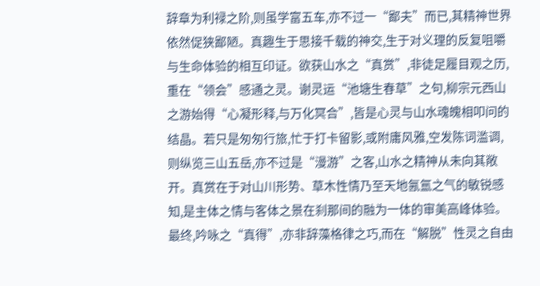辞章为利禄之阶,则虽学富五车,亦不过一“鄙夫”而已,其精神世界依然促狭鄙陋。真趣生于思接千载的神交,生于对义理的反复咀嚼与生命体验的相互印证。欲获山水之“真赏”,非徒足履目观之历,重在“领会”感通之灵。谢灵运“池塘生春草”之句,柳宗元西山之游始得“心凝形释,与万化冥合”,皆是心灵与山水魂魄相叩问的结晶。若只是匆匆行旅,忙于打卡留影,或附庸风雅,空发陈词滥调,则纵览三山五岳,亦不过是“漫游”之客,山水之精神从未向其敞开。真赏在于对山川形势、草木性情乃至天地氤氲之气的敏锐感知,是主体之情与客体之景在刹那间的融为一体的审美高峰体验。最终,吟咏之“真得”,亦非辞藻格律之巧,而在“解脱”性灵之自由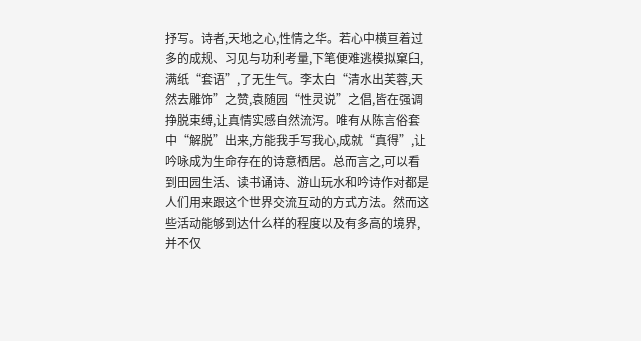抒写。诗者,天地之心,性情之华。若心中横亘着过多的成规、习见与功利考量,下笔便难逃模拟窠臼,满纸“套语”,了无生气。李太白“清水出芙蓉,天然去雕饰”之赞,袁随园“性灵说”之倡,皆在强调挣脱束缚,让真情实感自然流泻。唯有从陈言俗套中“解脱”出来,方能我手写我心,成就“真得”,让吟咏成为生命存在的诗意栖居。总而言之,可以看到田园生活、读书诵诗、游山玩水和吟诗作对都是人们用来跟这个世界交流互动的方式方法。然而这些活动能够到达什么样的程度以及有多高的境界,并不仅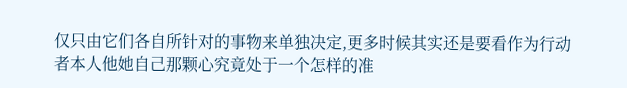仅只由它们各自所针对的事物来单独决定,更多时候其实还是要看作为行动者本人他她自己那颗心究竟处于一个怎样的准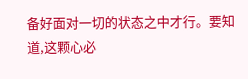备好面对一切的状态之中才行。要知道,这颗心必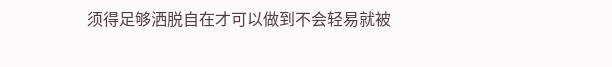须得足够洒脱自在才可以做到不会轻易就被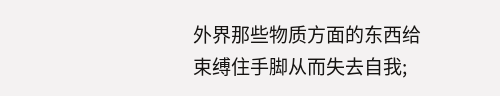外界那些物质方面的东西给束缚住手脚从而失去自我;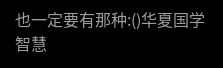也一定要有那种:()华夏国学智慧